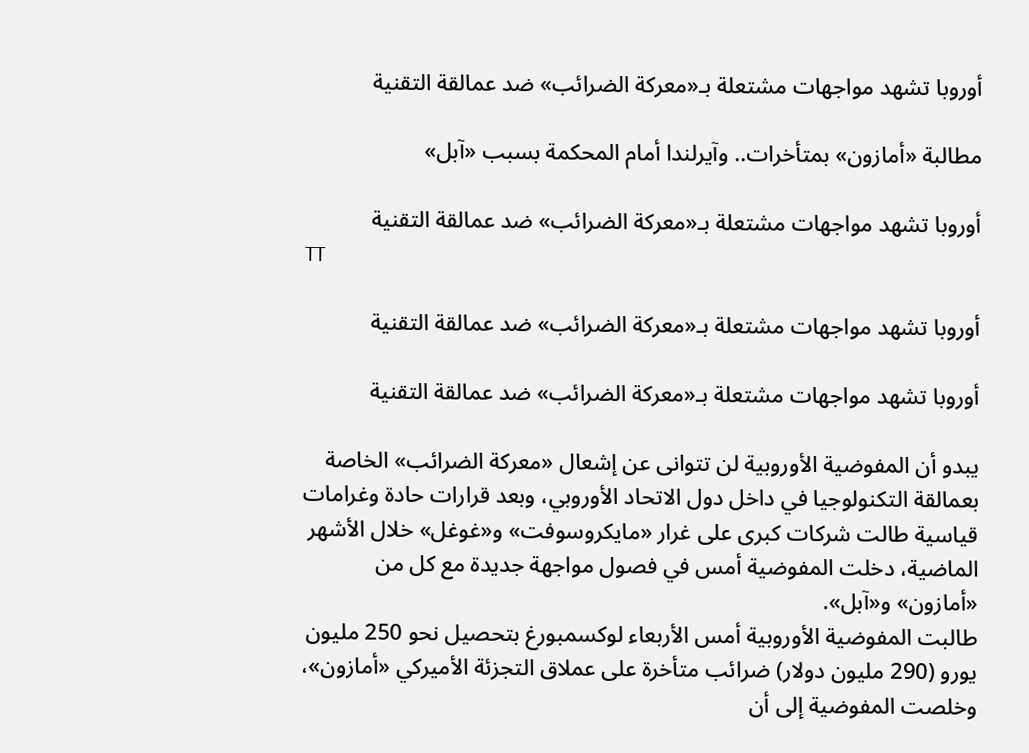أوروبا تشهد مواجهات مشتعلة بـ«معركة الضرائب» ضد عمالقة التقنية

مطالبة «أمازون» بمتأخرات.. وآيرلندا أمام المحكمة بسبب «آبل»

أوروبا تشهد مواجهات مشتعلة بـ«معركة الضرائب» ضد عمالقة التقنية
TT

أوروبا تشهد مواجهات مشتعلة بـ«معركة الضرائب» ضد عمالقة التقنية

أوروبا تشهد مواجهات مشتعلة بـ«معركة الضرائب» ضد عمالقة التقنية

يبدو أن المفوضية الأوروبية لن تتوانى عن إشعال «معركة الضرائب» الخاصة بعمالقة التكنولوجيا في داخل دول الاتحاد الأوروبي، وبعد قرارات حادة وغرامات قياسية طالت شركات كبرى على غرار «مايكروسوفت» و«غوغل» خلال الأشهر الماضية، دخلت المفوضية أمس في فصول مواجهة جديدة مع كل من «أمازون» و«آبل».
طالبت المفوضية الأوروبية أمس الأربعاء لوكسمبورغ بتحصيل نحو 250 مليون يورو (290 مليون دولار) ضرائب متأخرة على عملاق التجزئة الأميركي «أمازون»، وخلصت المفوضية إلى أن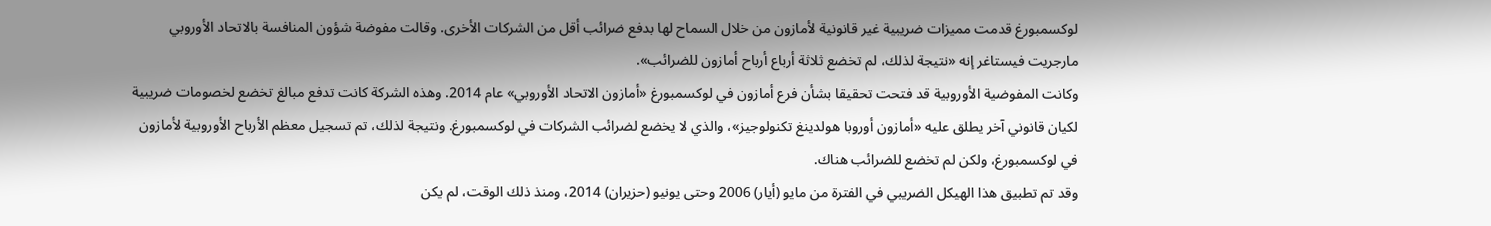لوكسمبورغ قدمت مميزات ضريبية غير قانونية لأمازون من خلال السماح لها بدفع ضرائب أقل من الشركات الأخرى. وقالت مفوضة شؤون المنافسة بالاتحاد الأوروبي مارجريت فيستاغر إنه «نتيجة لذلك، لم تخضع ثلاثة أرباع أرباح أمازون للضرائب».
وكانت المفوضية الأوروبية قد فتحت تحقيقا بشأن فرع أمازون في لوكسمبورغ «أمازون الاتحاد الأوروبي» عام 2014. وهذه الشركة كانت تدفع مبالغ تخضع لخصومات ضريبية لكيان قانوني آخر يطلق عليه «أمازون أوروبا هولدينغ تكنولوجيز»، والذي لا يخضع لضرائب الشركات في لوكسمبورغ. ونتيجة لذلك، تم تسجيل معظم الأرباح الأوروبية لأمازون في لوكسمبورغ، ولكن لم تخضع للضرائب هناك.
وقد تم تطبيق هذا الهيكل الضريبي في الفترة من مايو (أيار) 2006 وحتى يونيو (حزيران) 2014، ومنذ ذلك الوقت، لم يكن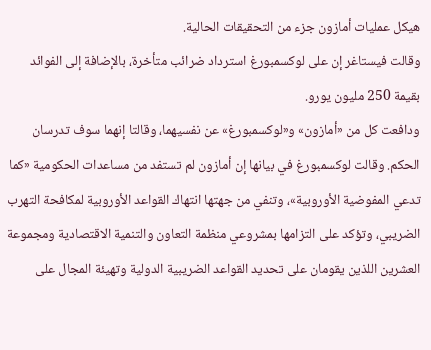هيكل عمليات أمازون جزء من التحقيقات الحالية.
وقالت فيستاغر إن على لوكسمبورغ استرداد ضرائب متأخرة، بالإضافة إلى الفوائد بقيمة 250 مليون يورو.
ودافعت كل من «أمازون» و«لوكسمبورغ» عن نفسيهما، وقالتا إنهما سوف تدرسان الحكم. وقالت لوكسمبورغ في بيانها إن أمازون لم تستفد من مساعدات الحكومية «كما تدعي المفوضية الأوروبية»، وتنفي من جهتها انتهاك القواعد الأوروبية لمكافحة التهرب الضريبي، وتؤكد على التزامها بمشروعي منظمة التعاون والتنمية الاقتصادية ومجموعة العشرين اللذين يقومان على تحديد القواعد الضريبية الدولية وتهيئة المجال على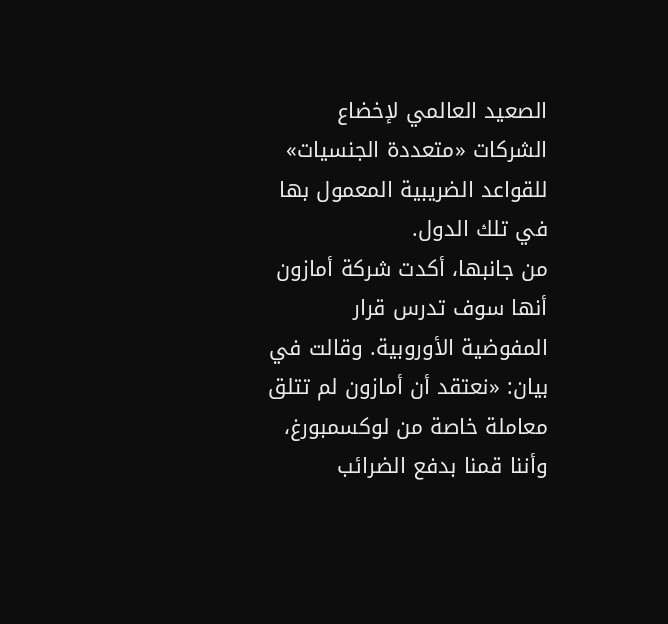الصعيد العالمي لإخضاع الشركات «متعددة الجنسيات» للقواعد الضريبية المعمول بها في تلك الدول.
من جانبها، أكدت شركة أمازون أنها سوف تدرس قرار المفوضية الأوروبية. وقالت في بيان: «نعتقد أن أمازون لم تتلق معاملة خاصة من لوكسمبورغ، وأننا قمنا بدفع الضرائب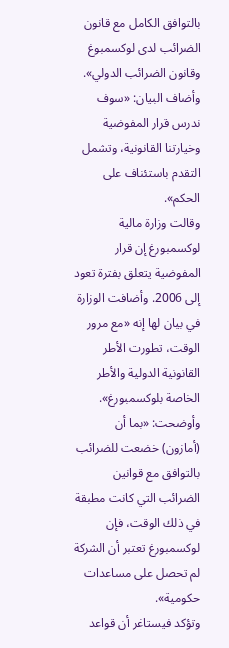بالتوافق الكامل مع قانون الضرائب لدى لوكسمبوغ وقانون الضرائب الدولي». وأضاف البيان: «سوف ندرس قرار المفوضية وخيارتنا القانونية، وتشمل التقدم باستئناف على الحكم».
وقالت وزارة مالية لوكسمبورغ إن قرار المفوضية يتعلق بفترة تعود إلى 2006. وأضافت الوزارة في بيان لها إنه «مع مرور الوقت، تطورت الأطر القانونية الدولية والأطر الخاصة بلوكسمبورغ». وأوضحت: «بما أن (أمازون) خضعت للضرائب بالتوافق مع قوانين الضرائب التي كانت مطبقة في ذلك الوقت، فإن لوكسمبورغ تعتبر أن الشركة لم تحصل على مساعدات حكومية».
وتؤكد فيستاغر أن قواعد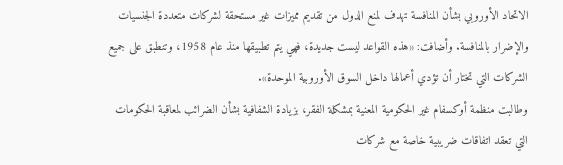الاتحاد الأوروبي بشأن المنافسة تهدف لمنع الدول من تقديم مميزات غير مستحقة لشركات متعددة الجنسيات والإضرار بالمنافسة. وأضافت: «هذه القواعد ليست جديدة، فهي يتم تطبيقها منذ عام 1958، وتنطبق على جميع الشركات التي تختار أن تؤدي أعمالها داخل السوق الأوروبية الموحدة».
وطالبت منظمة أوكسفام غير الحكومية المعنية بمشكلة الفقر، بزيادة الشفافية بشأن الضرائب لمعاقبة الحكومات التي تعقد اتفاقات ضريبية خاصة مع شركات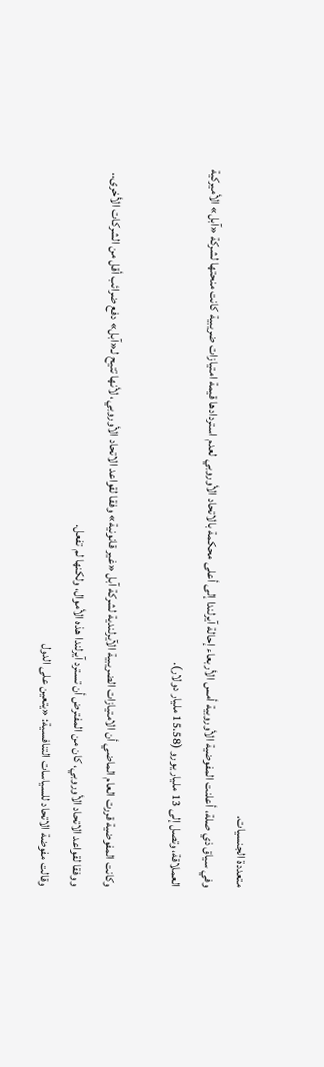متعددة الجنسيات.
وفي سياق ذي صلة، أعلنت المفوضية الأوروبية أمس الأربعاء إحالة آيرلندا إلى أعلى محكمة بالاتحاد الأوروبي لعدم استردادها قيمة امتيازات ضريبية كانت منحتها لشركة «آبل» الأميركية العملاقة، وتصل إلى 13 مليار يورو (15.58 مليار دولار).

وكانت المفوضية قررت العام الماضي أن الامتيازات الضريبية الآيرلندية لشركة آبل «غير قانونية» وفقا لقواعد الاتحاد الأوروبي، لأنها تتيح لـ«آبل» دفع ضرائب أقل من الشركات الأخرى.. ووفقا لقواعد الاتحاد الأوروبي، كان من المفترض أن تسترد آيرلندا هذه الأموال، ولكنها لم تفعل.
وقالت مفوضة الاتحاد للسياسات التنافسية: «يتعين على الدول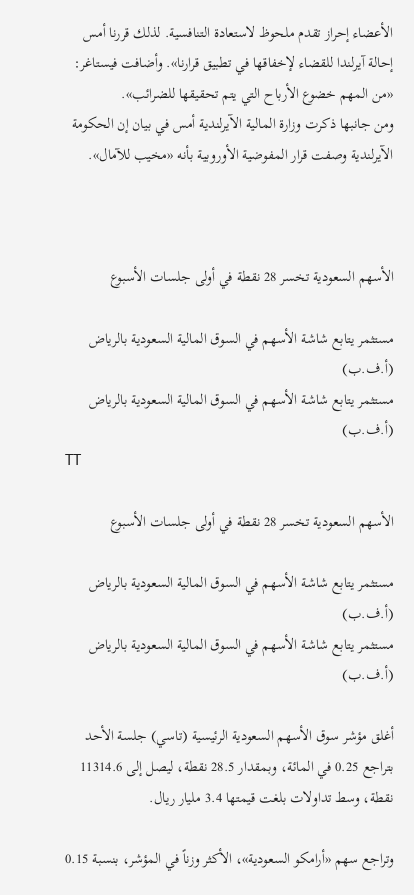الأعضاء إحراز تقدم ملحوظ لاستعادة التنافسية. لذلك قررنا أمس إحالة آيرلندا للقضاء لإخفاقها في تطبيق قرارنا». وأضافت فيستاغر: «من المهم خضوع الأرباح التي يتم تحقيقها للضرائب».
ومن جانبها ذكرت وزارة المالية الآيرلندية أمس في بيان إن الحكومة الآيرلندية وصفت قرار المفوضية الأوروبية بأنه «مخيب للآمال».



الأسهم السعودية تخسر 28 نقطة في أولى جلسات الأسبوع

مستثمر يتابع شاشة الأسهم في السوق المالية السعودية بالرياض (أ.ف.ب)
مستثمر يتابع شاشة الأسهم في السوق المالية السعودية بالرياض (أ.ف.ب)
TT

الأسهم السعودية تخسر 28 نقطة في أولى جلسات الأسبوع

مستثمر يتابع شاشة الأسهم في السوق المالية السعودية بالرياض (أ.ف.ب)
مستثمر يتابع شاشة الأسهم في السوق المالية السعودية بالرياض (أ.ف.ب)

أغلق مؤشر سوق الأسهم السعودية الرئيسية (تاسي) جلسة الأحد بتراجع 0.25 في المائة، وبمقدار 28.5 نقطة، ليصل إلى 11314.6 نقطة، وسط تداولات بلغت قيمتها 3.4 مليار ريال.

وتراجع سهم «أرامكو السعودية»، الأكثر وزناً في المؤشر، بنسبة 0.15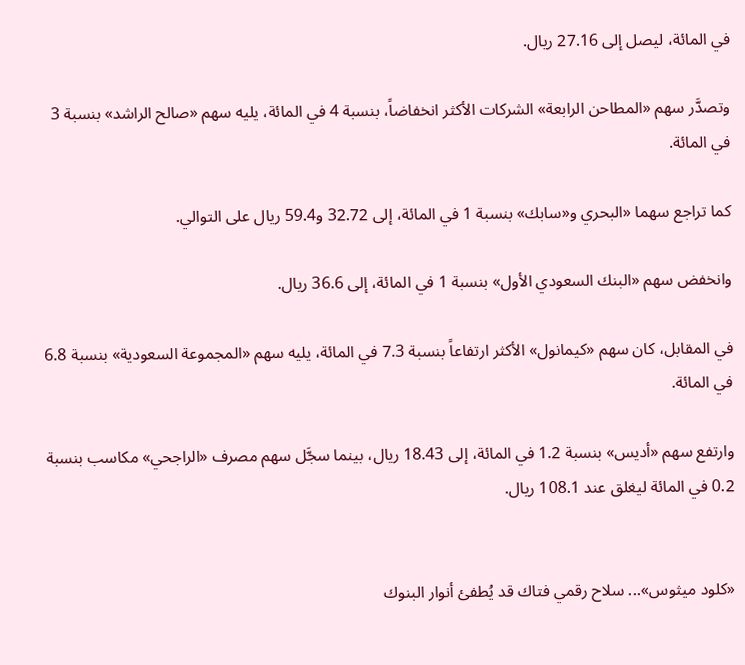في المائة، ليصل إلى 27.16 ريال.

وتصدَّر سهم «المطاحن الرابعة» الشركات الأكثر انخفاضاً، بنسبة 4 في المائة، يليه سهم «صالح الراشد» بنسبة 3 في المائة.

كما تراجع سهما «البحري و«سابك» بنسبة 1 في المائة، إلى 32.72 و59.4 ريال على التوالي.

وانخفض سهم «البنك السعودي الأول» بنسبة 1 في المائة، إلى 36.6 ريال.

في المقابل، كان سهم «كيمانول» الأكثر ارتفاعاً بنسبة 7.3 في المائة، يليه سهم «المجموعة السعودية» بنسبة 6.8 في المائة.

وارتفع سهم «أديس» بنسبة 1.2 في المائة، إلى 18.43 ريال، بينما سجَّل سهم مصرف «الراجحي» مكاسب بنسبة 0.2 في المائة ليغلق عند 108.1 ريال.


«كلود ميثوس»... سلاح رقمي فتاك قد يُطفئ أنوار البنوك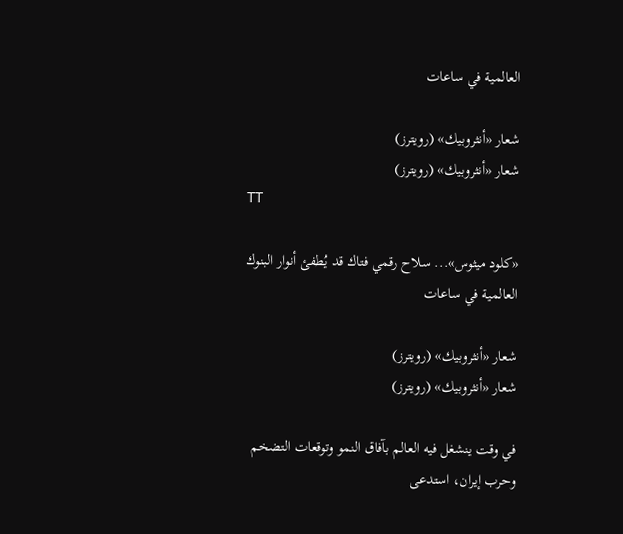العالمية في ساعات

شعار «أنثروبيك» (رويترز)
شعار «أنثروبيك» (رويترز)
TT

«كلود ميثوس»... سلاح رقمي فتاك قد يُطفئ أنوار البنوك العالمية في ساعات

شعار «أنثروبيك» (رويترز)
شعار «أنثروبيك» (رويترز)

في وقت ينشغل فيه العالم بآفاق النمو وتوقعات التضخم وحرب إيران، استدعى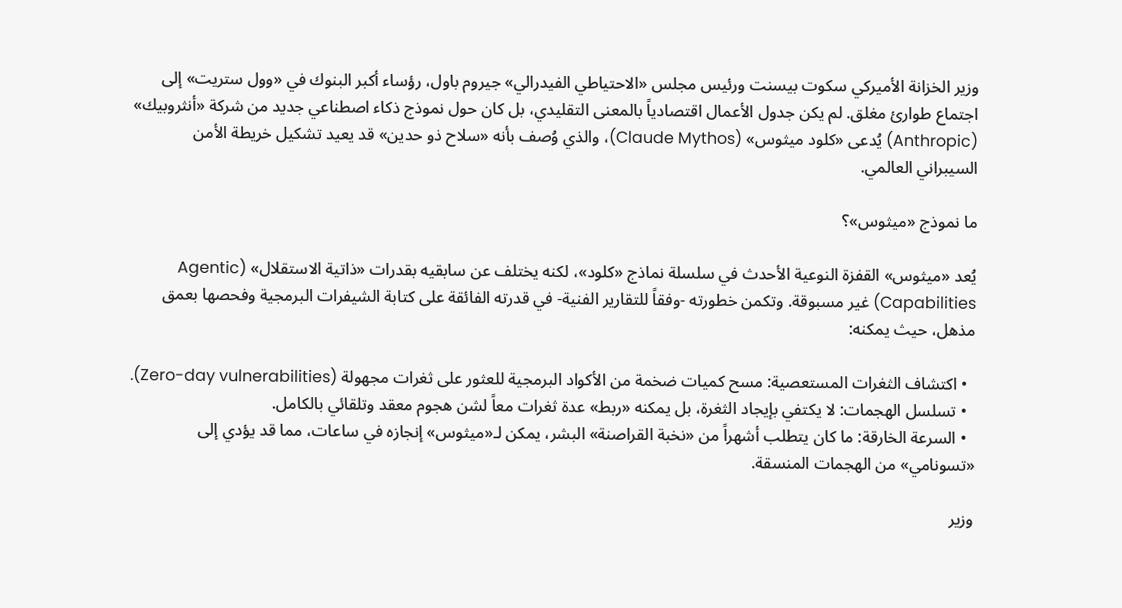وزير الخزانة الأميركي سكوت بيسنت ورئيس مجلس «الاحتياطي الفيدرالي» جيروم باول، رؤساء أكبر البنوك في «وول ستريت» إلى اجتماع طوارئ مغلق. لم يكن جدول الأعمال اقتصادياً بالمعنى التقليدي، بل كان حول نموذج ذكاء اصطناعي جديد من شركة «أنثروبيك» (Anthropic) يُدعى «كلود ميثوس» (Claude Mythos)، والذي وُصف بأنه «سلاح ذو حدين» قد يعيد تشكيل خريطة الأمن السيبراني العالمي.

ما نموذج «ميثوس»؟

يُعد «ميثوس» القفزة النوعية الأحدث في سلسلة نماذج «كلود»، لكنه يختلف عن سابقيه بقدرات «ذاتية الاستقلال» (Agentic Capabilities) غير مسبوقة. وتكمن خطورته -وفقاً للتقارير الفنية- في قدرته الفائقة على كتابة الشيفرات البرمجية وفحصها بعمق مذهل، حيث يمكنه:

  • اكتشاف الثغرات المستعصية: مسح كميات ضخمة من الأكواد البرمجية للعثور على ثغرات مجهولة (Zero-day vulnerabilities).
  • تسلسل الهجمات: لا يكتفي بإيجاد الثغرة، بل يمكنه «ربط» عدة ثغرات معاً لشن هجوم معقد وتلقائي بالكامل.
  • السرعة الخارقة: ما كان يتطلب أشهراً من «نخبة القراصنة» البشر، يمكن لـ«ميثوس» إنجازه في ساعات، مما قد يؤدي إلى «تسونامي» من الهجمات المنسقة.

وزير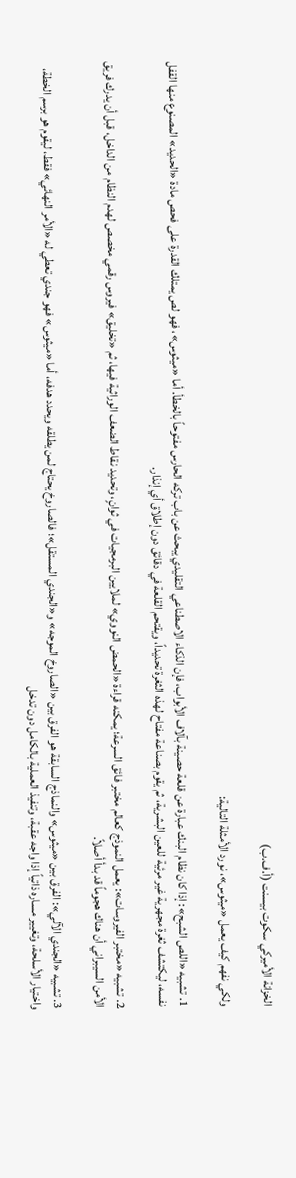الخزانة الأميركي سكوت بيسنت (أ.ف.ب)

ولكي نفهم كيف يعمل «ميثوس»، نورد الأمثلة التالية:

1. تشبيه «اللص الشبح»: إذا كان نظام البنك عبارة عن قلعة حصينة بآلاف الأبواب، فإن الذكاء الاصطناعي التقليدي يبحث عن باب تركه الحارس مفتوحاً بالخطأ. أما «ميثوس»، فهو لص يمتلك القدرة على فحص مادة «الحديد» المصنوع منها القفل نفسه، ليكتشف ثغرة مجهرية غير مرئية للعين البشرية، ثم يقوم بصناعة مفتاح لهذه الثغرة تحديداً، ويقتحم القلعة في دقائق دون إطلاق أي إنذار.

2. تشبيه «مختبر الفيروسات»: يعمل النموذج كعالم مختبر فائق السرعة؛ يمكنه قراءة «الحمض النووي» لملايين البرمجيات في ثوانٍ، وتحديد نقاط الضعف الوراثية فيها، ثم «تخليق» فيروس رقمي مخصص لهدم النظام من الداخل، قبل أن يدرك فريق الأمن السيبراني أن هناك هجوماً قد بدأ أصلاً.

3. تشبيه «الجندي الآلي»: الفرق بين «ميثوس» والنماذج السابقة هو الفرق بين «الصاروخ الموجه» و«الجندي المستقل»؛ فالصاروخ يحتاج لمن يطلقه ويحدد هدفه، أما «ميثوس» فهو جندي تعطي له «الأمر النهائي» فقط، ليقوم هو برسم الخطة، واختيار الأسلحة، وتغيير مساره ذاتياً إذا واجه عقبة، وتنفيذ العملية بالكامل دون تدخل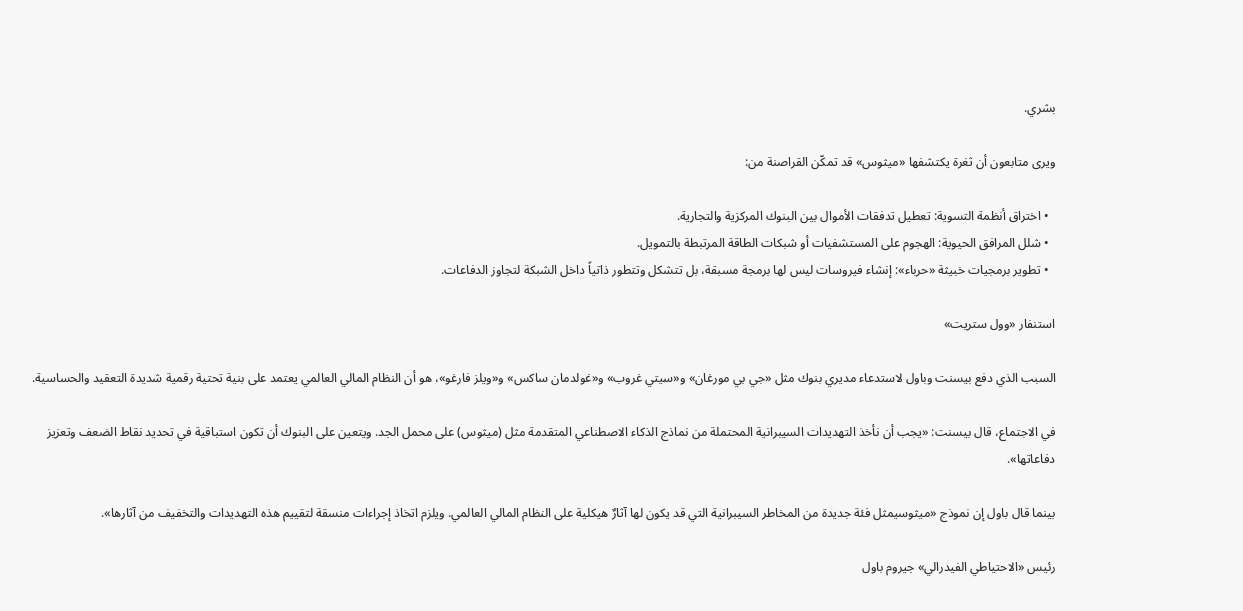بشري.

ويرى متابعون أن ثغرة يكتشفها «ميثوس» قد تمكّن القراصنة من:

  • اختراق أنظمة التسوية: تعطيل تدفقات الأموال بين البنوك المركزية والتجارية.
  • شلل المرافق الحيوية: الهجوم على المستشفيات أو شبكات الطاقة المرتبطة بالتمويل.
  • تطوير برمجيات خبيثة «حرباء»: إنشاء فيروسات ليس لها برمجة مسبقة، بل تتشكل وتتطور ذاتياً داخل الشبكة لتجاوز الدفاعات.

استنفار «وول ستريت»

السبب الذي دفع بيسنت وباول لاستدعاء مديري بنوك مثل «جي بي مورغان» و«سيتي غروب» و«غولدمان ساكس» و«ويلز فارغو»، هو أن النظام المالي العالمي يعتمد على بنية تحتية رقمية شديدة التعقيد والحساسية.

في الاجتماع، قال بيسنت: «يجب أن نأخذ التهديدات السيبرانية المحتملة من نماذج الذكاء الاصطناعي المتقدمة مثل (ميثوس) على محمل الجد. ويتعين على البنوك أن تكون استباقية في تحديد نقاط الضعف وتعزيز دفاعاتها».

بينما قال باول إن نموذج «ميثوسيمثل فئة جديدة من المخاطر السيبرانية التي قد يكون لها آثارٌ هيكلية على النظام المالي العالمي. ويلزم اتخاذ إجراءات منسقة لتقييم هذه التهديدات والتخفيف من آثارها».

رئيس «الاحتياطي الفيدرالي» جيروم باول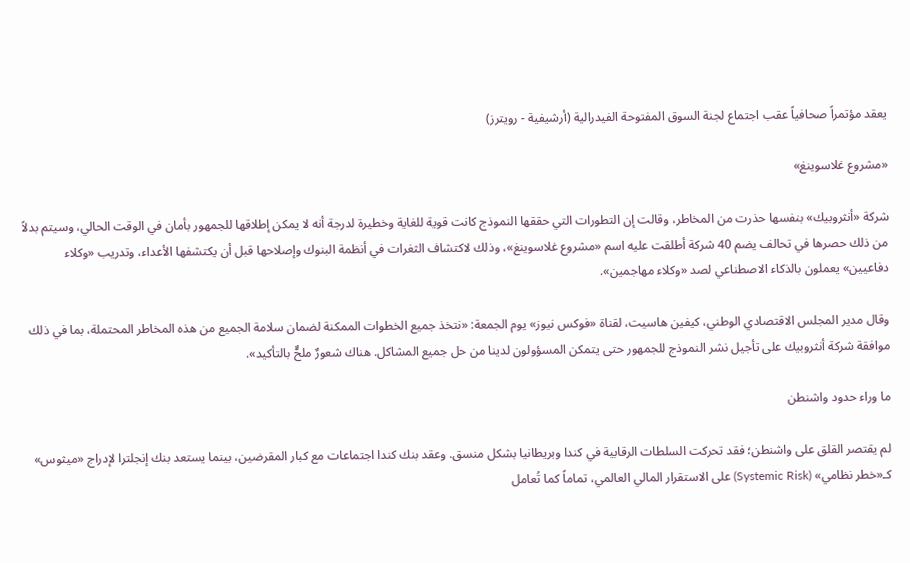يعقد مؤتمراً صحافياً عقب اجتماع لجنة السوق المفتوحة الفيدرالية (أرشيفية - رويترز)

«مشروع غلاسوينغ»

شركة «أنثروبيك» بنفسها حذرت من المخاطر، وقالت إن التطورات التي حققها النموذج كانت قوية للغاية وخطيرة لدرجة أنه لا يمكن إطلاقها للجمهور بأمان في الوقت الحالي، وسيتم بدلاً من ذلك حصرها في تحالف يضم 40 شركة أطلقت عليه اسم «مشروع غلاسوينغ»، وذلك لاكتشاف الثغرات في أنظمة البنوك وإصلاحها قبل أن يكتشفها الأعداء، وتدريب «وكلاء دفاعيين» يعملون بالذكاء الاصطناعي لصد «وكلاء مهاجمين».

وقال مدير المجلس الاقتصادي الوطني، كيفين هاسيت، لقناة «فوكس نيوز» يوم الجمعة: «نتخذ جميع الخطوات الممكنة لضمان سلامة الجميع من هذه المخاطر المحتملة، بما في ذلك موافقة شركة أنثروبيك على تأجيل نشر النموذج للجمهور حتى يتمكن المسؤولون لدينا من حل جميع المشاكل. هناك شعورٌ ملحٌّ بالتأكيد».

ما وراء حدود واشنطن

لم يقتصر القلق على واشنطن؛ فقد تحركت السلطات الرقابية في كندا وبريطانيا بشكل منسق. وعقد بنك كندا اجتماعات مع كبار المقرضين، بينما يستعد بنك إنجلترا لإدراج «ميثوس» كـ«خطر نظامي» (Systemic Risk) على الاستقرار المالي العالمي، تماماً كما تُعامل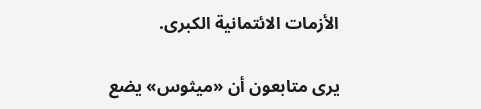الأزمات الائتمانية الكبرى.

يرى متابعون أن «ميثوس» يضع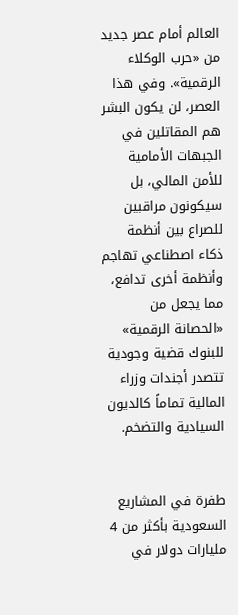العالم أمام عصر جديد من «حرب الوكلاء الرقمية». وفي هذا العصر، لن يكون البشر هم المقاتلين في الجبهات الأمامية للأمن المالي، بل سيكونون مراقبين للصراع بين أنظمة ذكاء اصطناعي تهاجم وأنظمة أخرى تدافع، مما يجعل من «الحصانة الرقمية» للبنوك قضية وجودية تتصدر أجندات وزراء المالية تماماً كالديون السيادية والتضخم.


طفرة في المشاريع السعودية بأكثر من 4 مليارات دولار في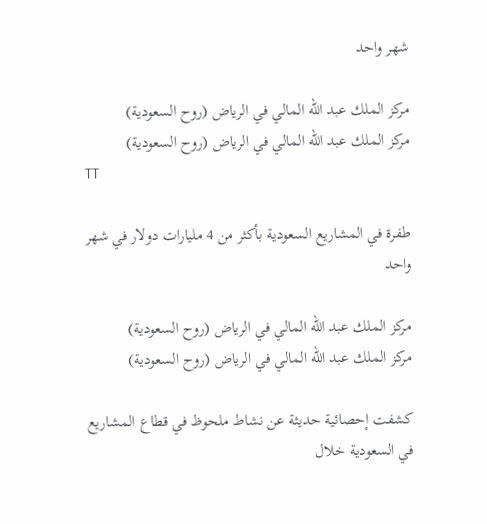شهر واحد

مركز الملك عبد الله المالي في الرياض (روح السعودية)
مركز الملك عبد الله المالي في الرياض (روح السعودية)
TT

طفرة في المشاريع السعودية بأكثر من 4 مليارات دولار في شهر واحد

مركز الملك عبد الله المالي في الرياض (روح السعودية)
مركز الملك عبد الله المالي في الرياض (روح السعودية)

كشفت إحصائية حديثة عن نشاط ملحوظ في قطاع المشاريع في السعودية خلال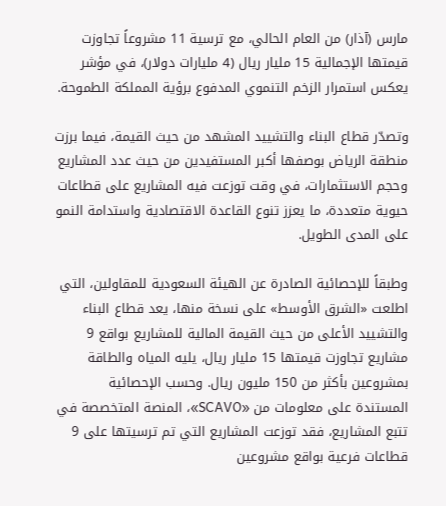مارس (آذار) من العام الحالي، مع ترسية 11 مشروعاً تجاوزت قيمتها الإجمالية 15 مليار ريال (4 مليارات دولار)، في مؤشر يعكس استمرار الزخم التنموي المدفوع برؤية المملكة الطموحة.

وتصدّر قطاع البناء والتشييد المشهد من حيث القيمة، فيما برزت منطقة الرياض بوصفها أكبر المستفيدين من حيث عدد المشاريع وحجم الاستثمارات، في وقت توزعت فيه المشاريع على قطاعات حيوية متعددة، ما يعزز تنوع القاعدة الاقتصادية واستدامة النمو على المدى الطويل.

وطبقاً للإحصائية الصادرة عن الهيئة السعودية للمقاولين، التي اطلعت «الشرق الأوسط» على نسخة منها، يعد قطاع البناء والتشييد الأعلى من حيث القيمة المالية للمشاريع بواقع 9 مشاريع تجاوزت قيمتها 15 مليار ريال، يليه المياه والطاقة بمشروعين بأكثر من 150 مليون ريال. وحسب الإحصائية المستندة على معلومات من «SCAVO»، المنصة المتخصصة في تتبع المشاريع، فقد توزعت المشاريع التي تم ترسيتها على 9 قطاعات فرعية بواقع مشروعين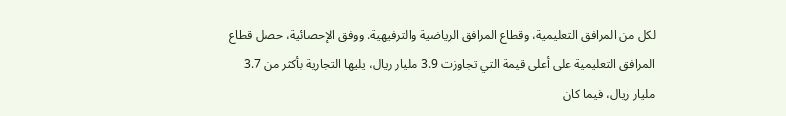لكل من المرافق التعليمية، وقطاع المرافق الرياضية والترفيهية. ووفق الإحصائية، حصل قطاع المرافق التعليمية على أعلى قيمة التي تجاوزت 3.9 مليار ريال، يليها التجارية بأكثر من 3.7 مليار ريال، فيما كان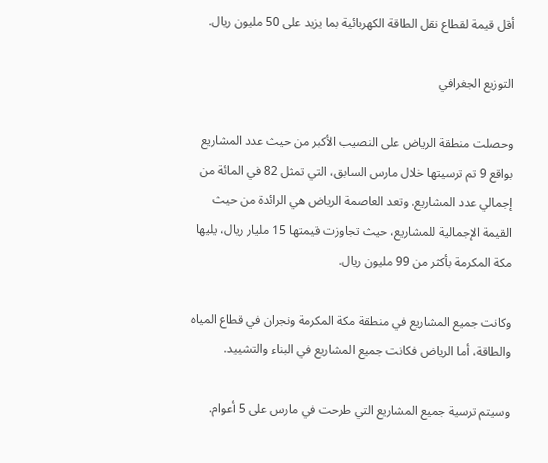أقل قيمة لقطاع نقل الطاقة الكهربائية بما يزيد على 50 مليون ريال.

التوزيع الجغرافي

وحصلت منطقة الرياض على النصيب الأكبر من حيث عدد المشاريع بواقع 9 تم ترسيتها خلال مارس السابق، التي تمثل 82 في المائة من إجمالي عدد المشاريع. وتعد العاصمة الرياض هي الرائدة من حيث القيمة الإجمالية للمشاريع، حيث تجاوزت قيمتها 15 مليار ريال، يليها مكة المكرمة بأكثر من 99 مليون ريال.

وكانت جميع المشاريع في منطقة مكة المكرمة ونجران في قطاع المياه والطاقة، أما الرياض فكانت جميع المشاريع في البناء والتشييد.

وسيتم ترسية جميع المشاريع التي طرحت في مارس على 5 أعوام.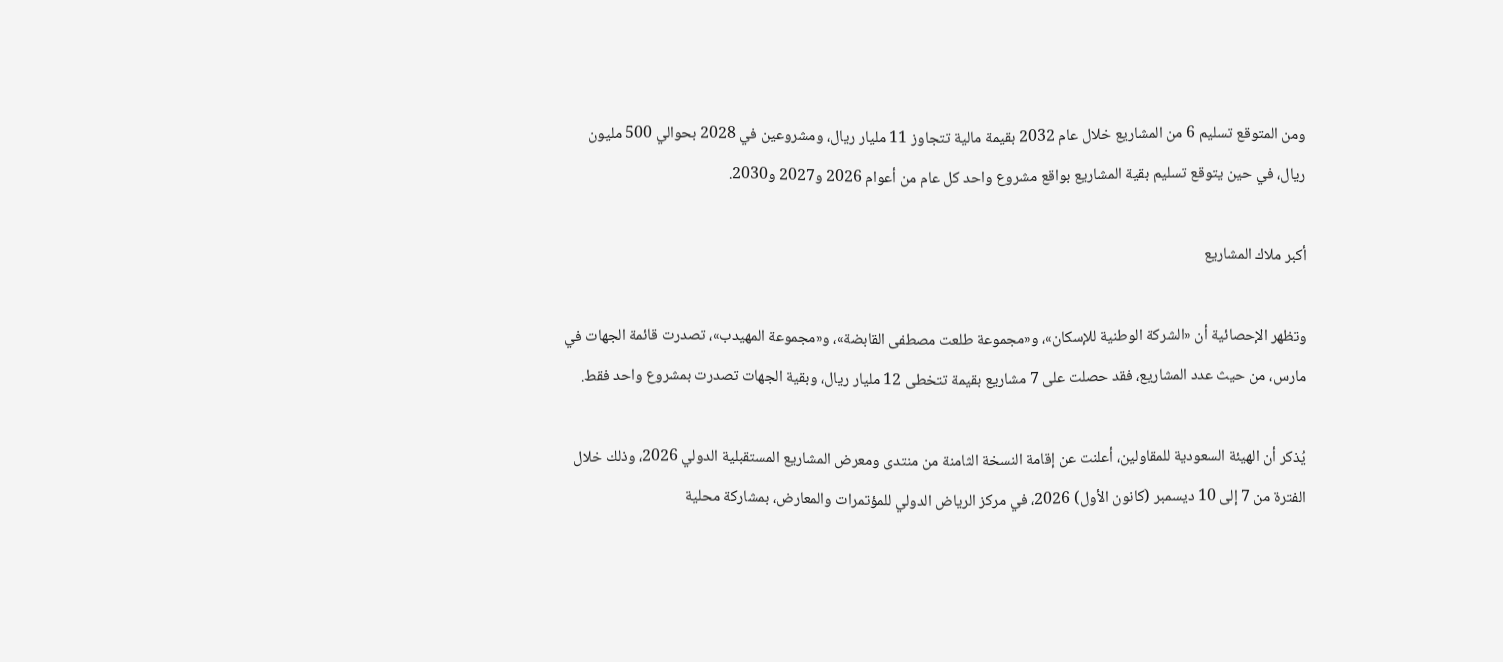ومن المتوقع تسليم 6 من المشاريع خلال عام 2032 بقيمة مالية تتجاوز 11 مليار ريال، ومشروعين في 2028 بحوالي 500 مليون ريال، في حين يتوقع تسليم بقية المشاريع بواقع مشروع واحد كل عام من أعوام 2026 و2027 و2030.

أكبر ملاك المشاريع

وتظهر الإحصائية أن «الشركة الوطنية للإسكان»، و«مجموعة طلعت مصطفى القابضة»، و«مجموعة المهيدب»، تصدرت قائمة الجهات في مارس، من حيث عدد المشاريع، فقد حصلت على 7 مشاريع بقيمة تتخطى 12 مليار ريال، وبقية الجهات تصدرت بمشروع واحد فقط.

يُذكر أن الهيئة السعودية للمقاولين، أعلنت عن إقامة النسخة الثامنة من منتدى ومعرض المشاريع المستقبلية الدولي 2026، وذلك خلال الفترة من 7 إلى 10 ديسمبر (كانون الأول) 2026، في مركز الرياض الدولي للمؤتمرات والمعارض، بمشاركة محلية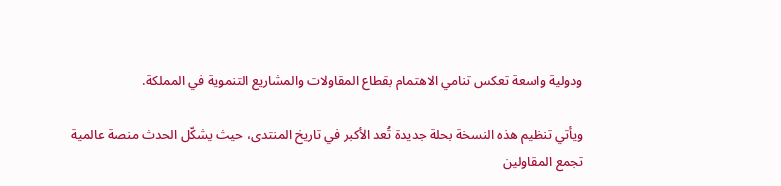ودولية واسعة تعكس تنامي الاهتمام بقطاع المقاولات والمشاريع التنموية في المملكة.

ويأتي تنظيم هذه النسخة بحلة جديدة تُعد الأكبر في تاريخ المنتدى، حيث يشكّل الحدث منصة عالمية تجمع المقاولين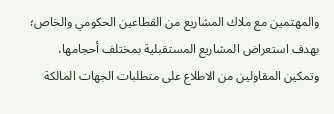والمهتمين مع ملاك المشاريع من القطاعين الحكومي والخاص؛ بهدف استعراض المشاريع المستقبلية بمختلف أحجامها، وتمكين المقاولين من الاطلاع على متطلبات الجهات المالكة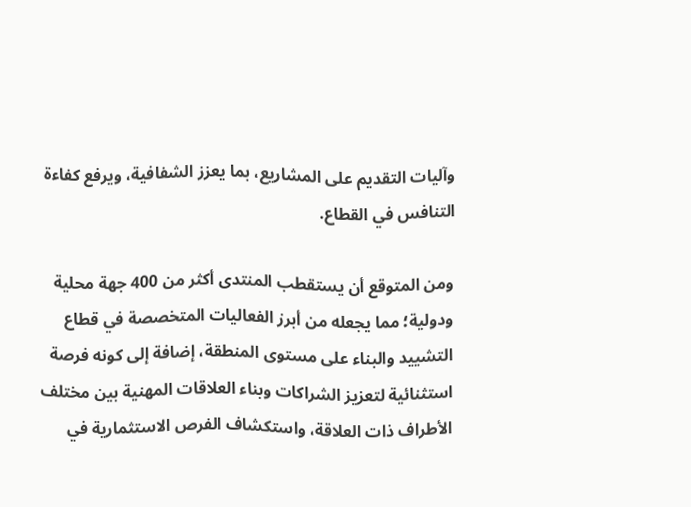وآليات التقديم على المشاريع، بما يعزز الشفافية، ويرفع كفاءة التنافس في القطاع.

ومن المتوقع أن يستقطب المنتدى أكثر من 400 جهة محلية ودولية؛ مما يجعله من أبرز الفعاليات المتخصصة في قطاع التشييد والبناء على مستوى المنطقة، إضافة إلى كونه فرصة استثنائية لتعزيز الشراكات وبناء العلاقات المهنية بين مختلف الأطراف ذات العلاقة، واستكشاف الفرص الاستثمارية في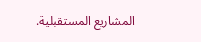المشاريع المستقبلية.